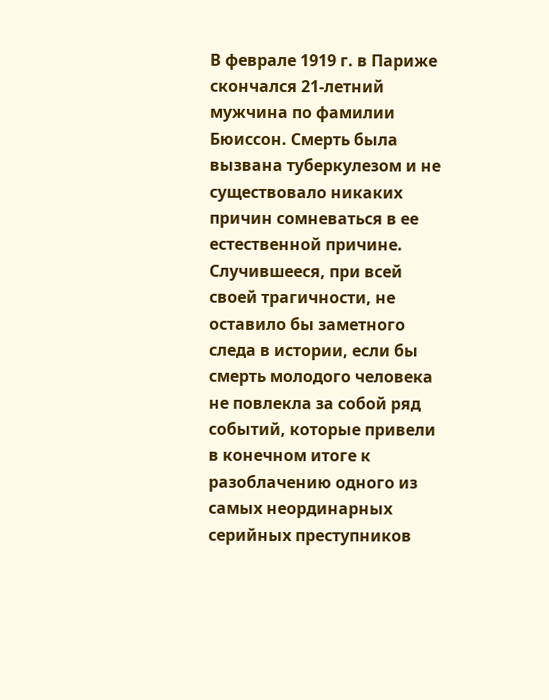В феврале 1919 г. в Париже скончался 21-летний мужчина по фамилии Бюиссон. Смерть была вызвана туберкулезом и не существовало никаких причин сомневаться в ее естественной причине. Случившееся, при всей своей трагичности, не оставило бы заметного следа в истории, если бы смерть молодого человека не повлекла за собой ряд событий, которые привели в конечном итоге к разоблачению одного из самых неординарных серийных преступников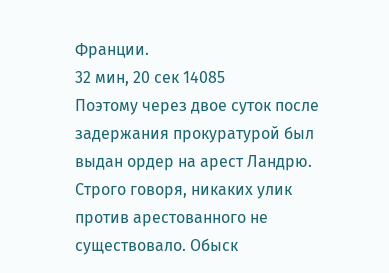Франции.
32 мин, 20 сек 14085
Поэтому через двое суток после задержания прокуратурой был выдан ордер на арест Ландрю.
Строго говоря, никаких улик против арестованного не существовало. Обыск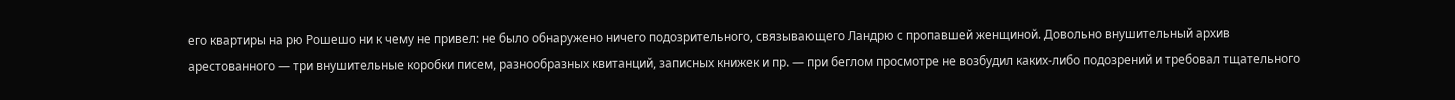его квартиры на рю Рошешо ни к чему не привел: не было обнаружено ничего подозрительного, связывающего Ландрю с пропавшей женщиной. Довольно внушительный архив арестованного — три внушительные коробки писем, разнообразных квитанций, записных книжек и пр. — при беглом просмотре не возбудил каких-либо подозрений и требовал тщательного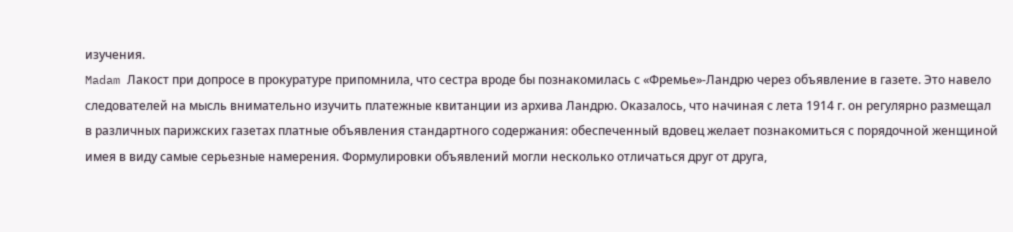изучения.
Madam Лакост при допросе в прокуратуре припомнила, что сестра вроде бы познакомилась с «Фремье»-Ландрю через объявление в газете. Это навело следователей на мысль внимательно изучить платежные квитанции из архива Ландрю. Оказалось, что начиная с лета 1914 г. он регулярно размещал в различных парижских газетах платные объявления стандартного содержания: обеспеченный вдовец желает познакомиться с порядочной женщиной имея в виду самые серьезные намерения. Формулировки объявлений могли несколько отличаться друг от друга,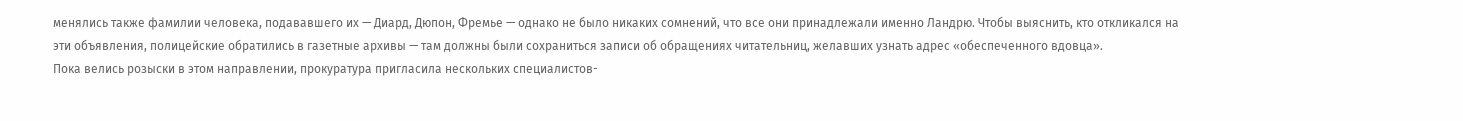менялись также фамилии человека, подававшего их — Диард, Дюпон, Фремье — однако не было никаких сомнений, что все они принадлежали именно Ландрю. Чтобы выяснить, кто откликался на эти объявления, полицейские обратились в газетные архивы — там должны были сохраниться записи об обращениях читательниц, желавших узнать адрес «обеспеченного вдовца».
Пока велись розыски в этом направлении, прокуратура пригласила нескольких специалистов-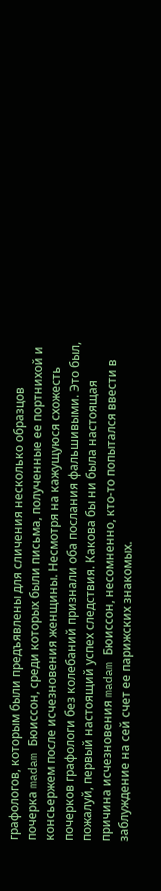графологов, которым были предъявлены для сличения несколько образцов почерка madam Бюиссон, среди которых были письма, полученные ее портнихой и консьержем после исчезновения женщины. Несмотря на кажущуюся схожесть почерков графологи без колебаний признали оба послания фальшивыми. Это был, пожалуй, первый настоящий успех следствия. Какова бы ни была настоящая причина исчезновения madam Бюиссон, несомненно, кто-то попытался ввести в заблуждение на сей счет ее парижских знакомых.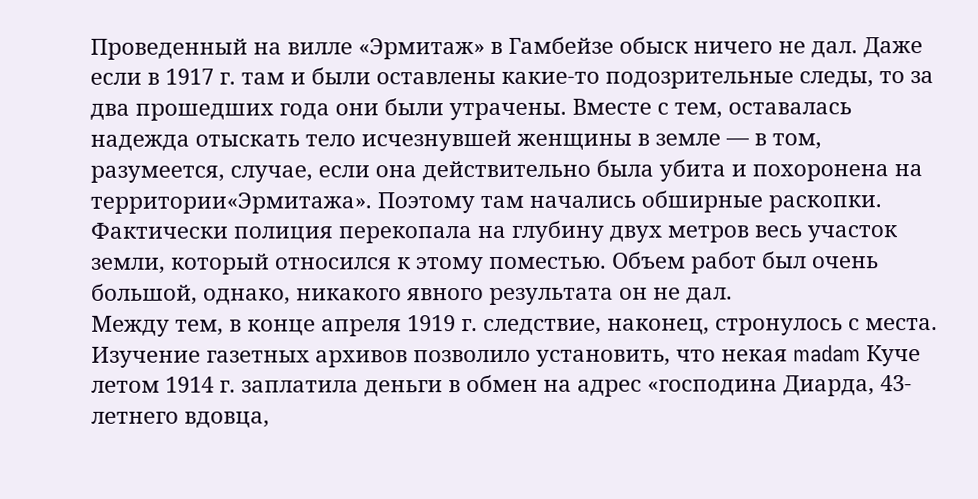Проведенный на вилле «Эрмитаж» в Гамбейзе обыск ничего не дал. Даже если в 1917 г. там и были оставлены какие-то подозрительные следы, то за два прошедших года они были утрачены. Вместе с тем, оставалась надежда отыскать тело исчезнувшей женщины в земле — в том, разумеется, случае, если она действительно была убита и похоронена на территории«Эрмитажа». Поэтому там начались обширные раскопки. Фактически полиция перекопала на глубину двух метров весь участок земли, который относился к этому поместью. Объем работ был очень большой, однако, никакого явного результата он не дал.
Между тем, в конце апреля 1919 г. следствие, наконец, стронулось с места. Изучение газетных архивов позволило установить, что некая madam Куче летом 1914 г. заплатила деньги в обмен на адрес «господина Диарда, 43-летнего вдовца,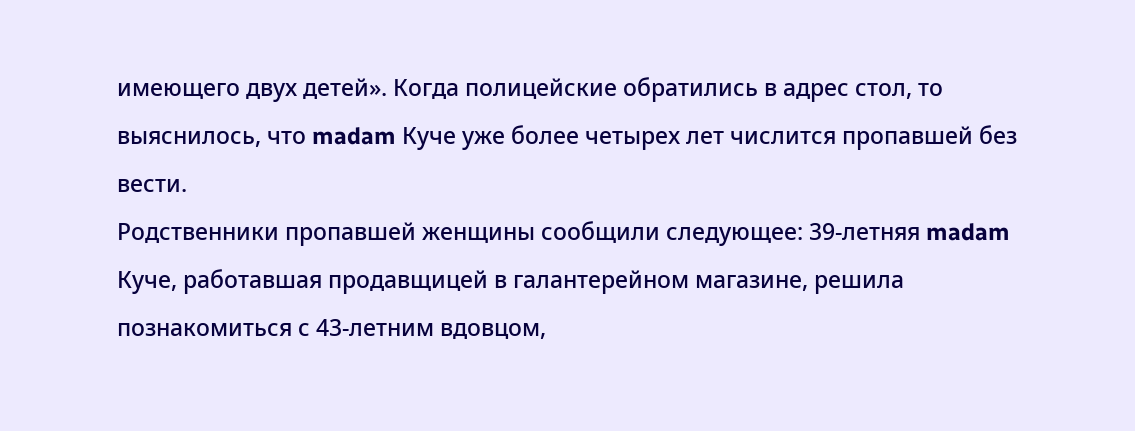имеющего двух детей». Когда полицейские обратились в адрес стол, то выяснилось, что madam Куче уже более четырех лет числится пропавшей без вести.
Родственники пропавшей женщины сообщили следующее: 39-летняя madam Куче, работавшая продавщицей в галантерейном магазине, решила познакомиться с 43-летним вдовцом,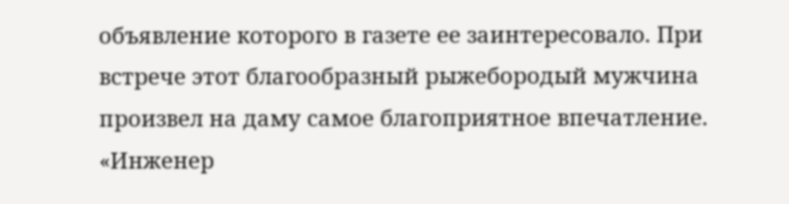объявление которого в газете ее заинтересовало. При встрече этот благообразный рыжебородый мужчина произвел на даму самое благоприятное впечатление. «Инженер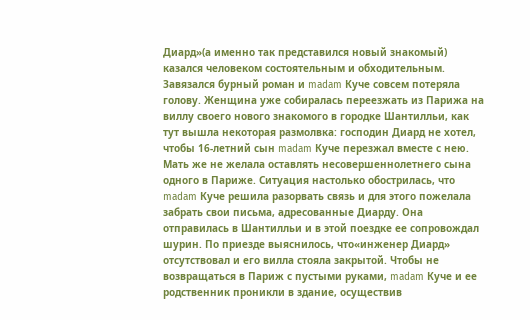Диард»(а именно так представился новый знакомый) казался человеком состоятельным и обходительным. Завязался бурный роман и madam Куче совсем потеряла голову. Женщина уже собиралась переезжать из Парижа на виллу своего нового знакомого в городке Шантилльи, как тут вышла некоторая размолвка: господин Диард не хотел, чтобы 16-летний сын madam Куче перезжал вместе с нею. Мать же не желала оставлять несовершеннолетнего сына одного в Париже. Ситуация настолько обострилась, что madam Куче решила разорвать связь и для этого пожелала забрать свои письма, адресованные Диарду. Она отправилась в Шантилльи и в этой поездке ее сопровождал шурин. По приезде выяснилось, что«инженер Диард» отсутствовал и его вилла стояла закрытой. Чтобы не возвращаться в Париж с пустыми руками, madam Куче и ее родственник проникли в здание, осуществив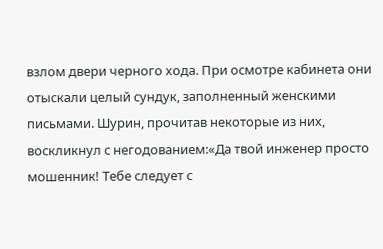взлом двери черного хода. При осмотре кабинета они отыскали целый сундук, заполненный женскими письмами. Шурин, прочитав некоторые из них, воскликнул с негодованием:«Да твой инженер просто мошенник! Тебе следует с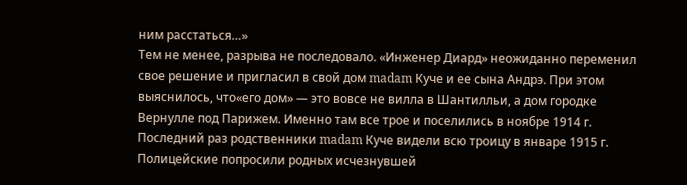ним расстаться…»
Тем не менее, разрыва не последовало. «Инженер Диард» неожиданно переменил свое решение и пригласил в свой дом madam Куче и ее сына Андрэ. При этом выяснилось, что«его дом» — это вовсе не вилла в Шантилльи, а дом городке Вернулле под Парижем. Именно там все трое и поселились в ноябре 1914 г. Последний раз родственники madam Куче видели всю троицу в январе 1915 г.
Полицейские попросили родных исчезнувшей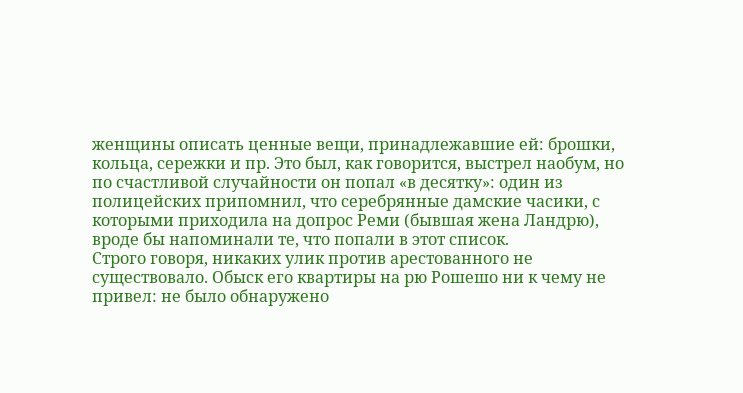женщины описать ценные вещи, принадлежавшие ей: брошки, кольца, сережки и пр. Это был, как говорится, выстрел наобум, но по счастливой случайности он попал «в десятку»: один из полицейских припомнил, что серебрянные дамские часики, с которыми приходила на допрос Реми (бывшая жена Ландрю), вроде бы напоминали те, что попали в этот список.
Строго говоря, никаких улик против арестованного не существовало. Обыск его квартиры на рю Рошешо ни к чему не привел: не было обнаружено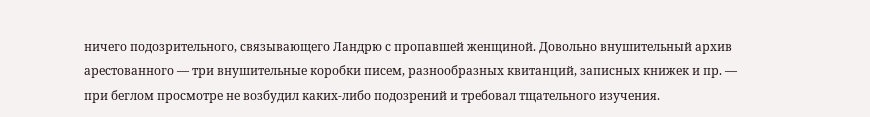ничего подозрительного, связывающего Ландрю с пропавшей женщиной. Довольно внушительный архив арестованного — три внушительные коробки писем, разнообразных квитанций, записных книжек и пр. — при беглом просмотре не возбудил каких-либо подозрений и требовал тщательного изучения.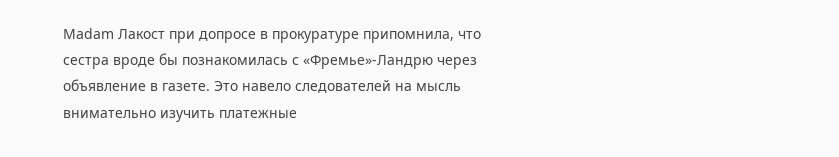Madam Лакост при допросе в прокуратуре припомнила, что сестра вроде бы познакомилась с «Фремье»-Ландрю через объявление в газете. Это навело следователей на мысль внимательно изучить платежные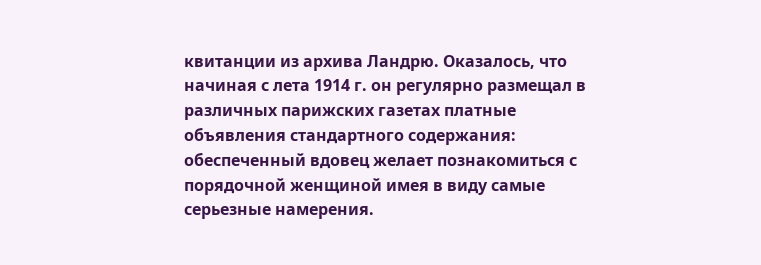квитанции из архива Ландрю. Оказалось, что начиная с лета 1914 г. он регулярно размещал в различных парижских газетах платные объявления стандартного содержания: обеспеченный вдовец желает познакомиться с порядочной женщиной имея в виду самые серьезные намерения.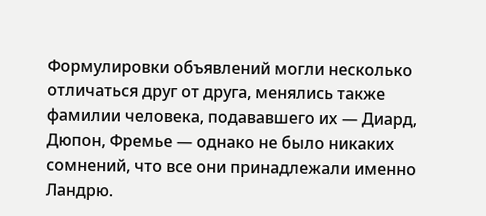Формулировки объявлений могли несколько отличаться друг от друга, менялись также фамилии человека, подававшего их — Диард, Дюпон, Фремье — однако не было никаких сомнений, что все они принадлежали именно Ландрю.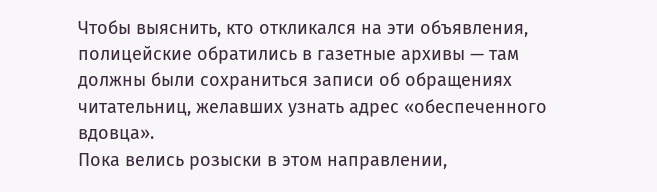Чтобы выяснить, кто откликался на эти объявления, полицейские обратились в газетные архивы — там должны были сохраниться записи об обращениях читательниц, желавших узнать адрес «обеспеченного вдовца».
Пока велись розыски в этом направлении,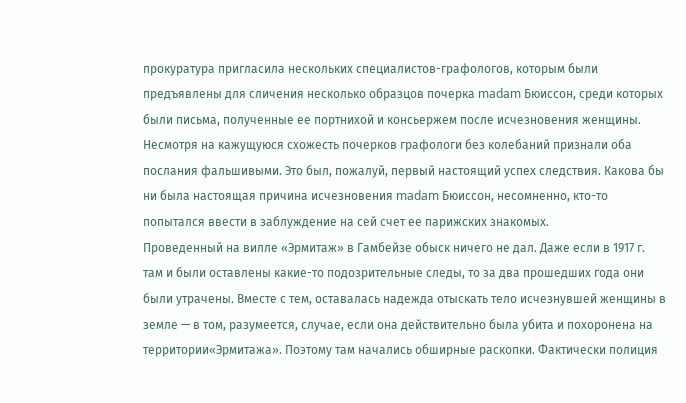прокуратура пригласила нескольких специалистов-графологов, которым были предъявлены для сличения несколько образцов почерка madam Бюиссон, среди которых были письма, полученные ее портнихой и консьержем после исчезновения женщины. Несмотря на кажущуюся схожесть почерков графологи без колебаний признали оба послания фальшивыми. Это был, пожалуй, первый настоящий успех следствия. Какова бы ни была настоящая причина исчезновения madam Бюиссон, несомненно, кто-то попытался ввести в заблуждение на сей счет ее парижских знакомых.
Проведенный на вилле «Эрмитаж» в Гамбейзе обыск ничего не дал. Даже если в 1917 г. там и были оставлены какие-то подозрительные следы, то за два прошедших года они были утрачены. Вместе с тем, оставалась надежда отыскать тело исчезнувшей женщины в земле — в том, разумеется, случае, если она действительно была убита и похоронена на территории«Эрмитажа». Поэтому там начались обширные раскопки. Фактически полиция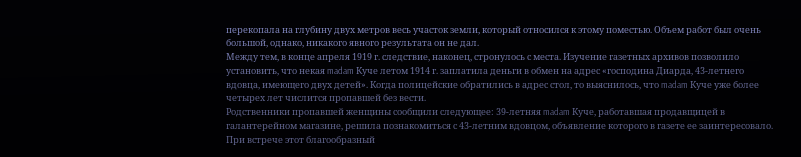перекопала на глубину двух метров весь участок земли, который относился к этому поместью. Объем работ был очень большой, однако, никакого явного результата он не дал.
Между тем, в конце апреля 1919 г. следствие, наконец, стронулось с места. Изучение газетных архивов позволило установить, что некая madam Куче летом 1914 г. заплатила деньги в обмен на адрес «господина Диарда, 43-летнего вдовца, имеющего двух детей». Когда полицейские обратились в адрес стол, то выяснилось, что madam Куче уже более четырех лет числится пропавшей без вести.
Родственники пропавшей женщины сообщили следующее: 39-летняя madam Куче, работавшая продавщицей в галантерейном магазине, решила познакомиться с 43-летним вдовцом, объявление которого в газете ее заинтересовало. При встрече этот благообразный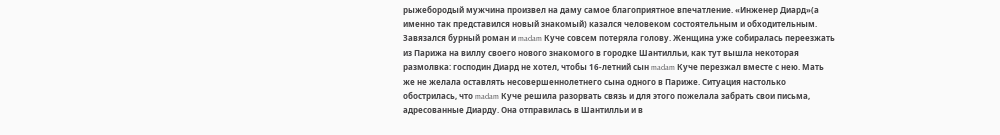рыжебородый мужчина произвел на даму самое благоприятное впечатление. «Инженер Диард»(а именно так представился новый знакомый) казался человеком состоятельным и обходительным. Завязался бурный роман и madam Куче совсем потеряла голову. Женщина уже собиралась переезжать из Парижа на виллу своего нового знакомого в городке Шантилльи, как тут вышла некоторая размолвка: господин Диард не хотел, чтобы 16-летний сын madam Куче перезжал вместе с нею. Мать же не желала оставлять несовершеннолетнего сына одного в Париже. Ситуация настолько обострилась, что madam Куче решила разорвать связь и для этого пожелала забрать свои письма, адресованные Диарду. Она отправилась в Шантилльи и в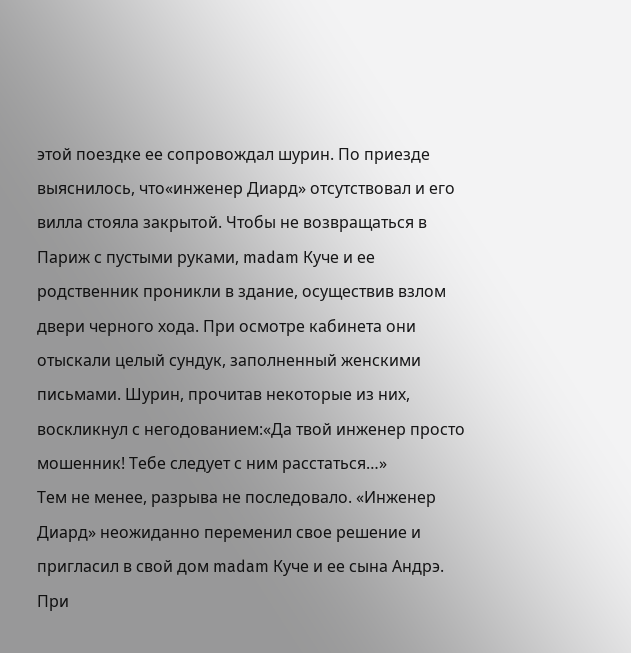этой поездке ее сопровождал шурин. По приезде выяснилось, что«инженер Диард» отсутствовал и его вилла стояла закрытой. Чтобы не возвращаться в Париж с пустыми руками, madam Куче и ее родственник проникли в здание, осуществив взлом двери черного хода. При осмотре кабинета они отыскали целый сундук, заполненный женскими письмами. Шурин, прочитав некоторые из них, воскликнул с негодованием:«Да твой инженер просто мошенник! Тебе следует с ним расстаться…»
Тем не менее, разрыва не последовало. «Инженер Диард» неожиданно переменил свое решение и пригласил в свой дом madam Куче и ее сына Андрэ. При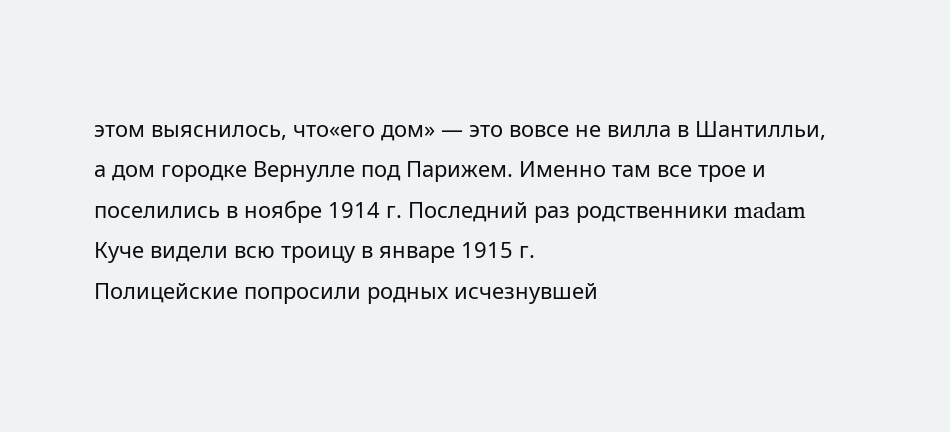этом выяснилось, что«его дом» — это вовсе не вилла в Шантилльи, а дом городке Вернулле под Парижем. Именно там все трое и поселились в ноябре 1914 г. Последний раз родственники madam Куче видели всю троицу в январе 1915 г.
Полицейские попросили родных исчезнувшей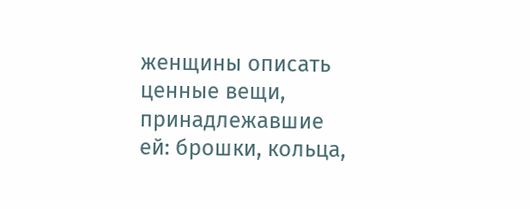женщины описать ценные вещи, принадлежавшие ей: брошки, кольца,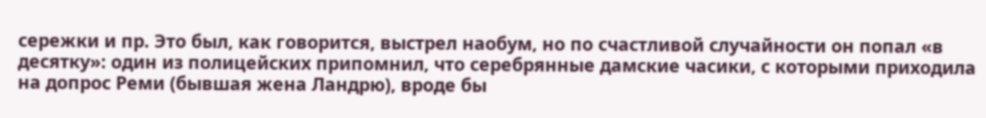сережки и пр. Это был, как говорится, выстрел наобум, но по счастливой случайности он попал «в десятку»: один из полицейских припомнил, что серебрянные дамские часики, с которыми приходила на допрос Реми (бывшая жена Ландрю), вроде бы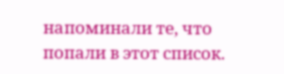напоминали те, что попали в этот список.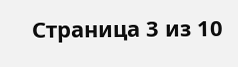Страница 3 из 10